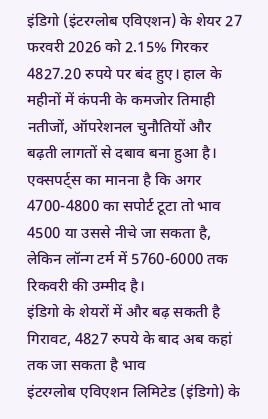इंडिगो (इंटरग्लोब एविएशन) के शेयर 27 फरवरी 2026 को 2.15% गिरकर 4827.20 रुपये पर बंद हुए। हाल के महीनों में कंपनी के कमजोर तिमाही नतीजों, ऑपरेशनल चुनौतियों और बढ़ती लागतों से दबाव बना हुआ है। एक्सपर्ट्स का मानना है कि अगर 4700-4800 का सपोर्ट टूटा तो भाव 4500 या उससे नीचे जा सकता है, लेकिन लॉन्ग टर्म में 5760-6000 तक रिकवरी की उम्मीद है।
इंडिगो के शेयरों में और बढ़ सकती है गिरावट, 4827 रुपये के बाद अब कहां तक जा सकता है भाव
इंटरग्लोब एविएशन लिमिटेड (इंडिगो) के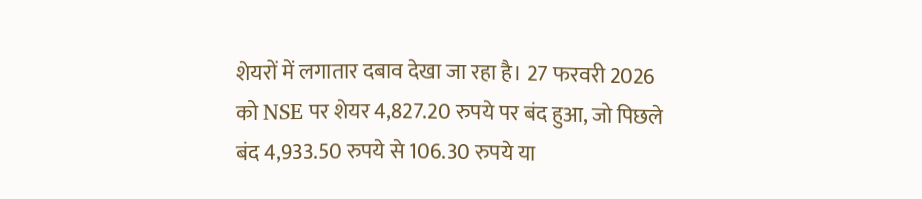शेयरों में लगातार दबाव देखा जा रहा है। 27 फरवरी 2026 को NSE पर शेयर 4,827.20 रुपये पर बंद हुआ, जो पिछले बंद 4,933.50 रुपये से 106.30 रुपये या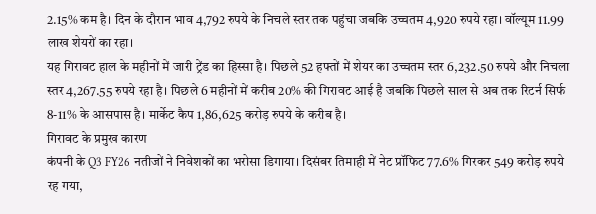2.15% कम है। दिन के दौरान भाव 4,792 रुपये के निचले स्तर तक पहुंचा जबकि उच्चतम 4,920 रुपये रहा। वॉल्यूम 11.99 लाख शेयरों का रहा।
यह गिरावट हाल के महीनों में जारी ट्रेंड का हिस्सा है। पिछले 52 हफ्तों में शेयर का उच्चतम स्तर 6,232.50 रुपये और निचला स्तर 4,267.55 रुपये रहा है। पिछले 6 महीनों में करीब 20% की गिरावट आई है जबकि पिछले साल से अब तक रिटर्न सिर्फ 8-11% के आसपास है। मार्केट कैप 1,86,625 करोड़ रुपये के करीब है।
गिरावट के प्रमुख कारण
कंपनी के Q3 FY26 नतीजों ने निवेशकों का भरोसा डिगाया। दिसंबर तिमाही में नेट प्रॉफिट 77.6% गिरकर 549 करोड़ रुपये रह गया,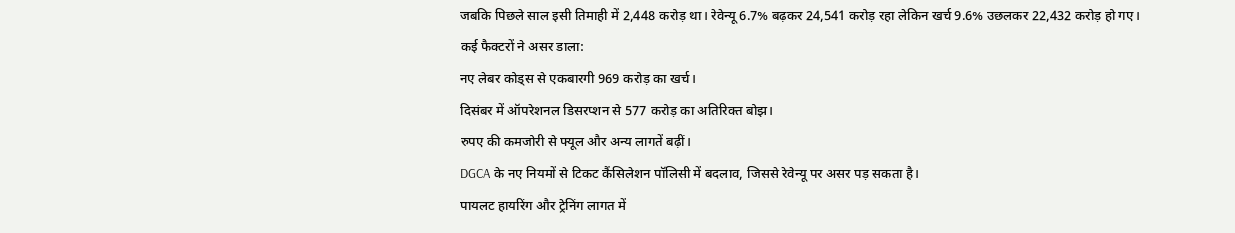जबकि पिछले साल इसी तिमाही में 2,448 करोड़ था। रेवेन्यू 6.7% बढ़कर 24,541 करोड़ रहा लेकिन खर्च 9.6% उछलकर 22,432 करोड़ हो गए।
कई फैक्टरों ने असर डाला:
नए लेबर कोड्स से एकबारगी 969 करोड़ का खर्च।
दिसंबर में ऑपरेशनल डिसरप्शन से 577 करोड़ का अतिरिक्त बोझ।
रुपए की कमजोरी से फ्यूल और अन्य लागतें बढ़ीं।
DGCA के नए नियमों से टिकट कैंसिलेशन पॉलिसी में बदलाव, जिससे रेवेन्यू पर असर पड़ सकता है।
पायलट हायरिंग और ट्रेनिंग लागत में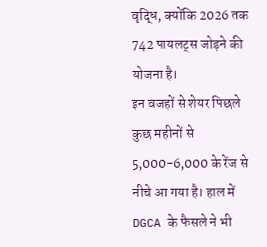वृद्धि, क्योंकि 2026 तक 742 पायलट्स जोड़ने की योजना है।
इन वजहों से शेयर पिछले कुछ महीनों से 5,000-6,000 के रेंज से नीचे आ गया है। हाल में DGCA के फैसले ने भी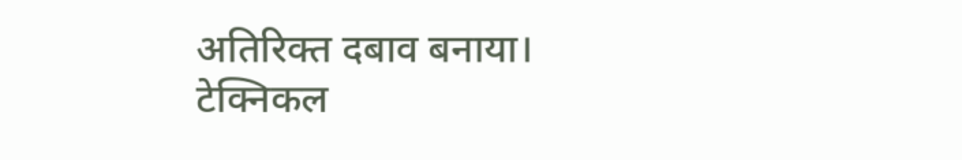अतिरिक्त दबाव बनाया।
टेक्निकल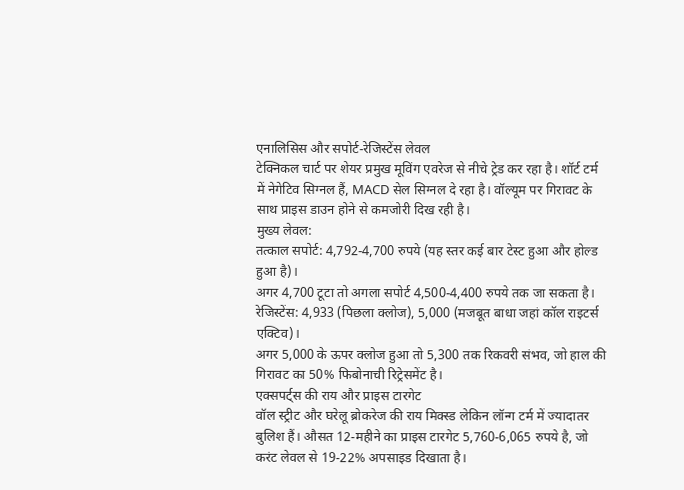एनालिसिस और सपोर्ट-रेजिस्टेंस लेवल
टेक्निकल चार्ट पर शेयर प्रमुख मूविंग एवरेज से नीचे ट्रेड कर रहा है। शॉर्ट टर्म में नेगेटिव सिग्नल हैं, MACD सेल सिग्नल दे रहा है। वॉल्यूम पर गिरावट के साथ प्राइस डाउन होने से कमजोरी दिख रही है।
मुख्य लेवल:
तत्काल सपोर्ट: 4,792-4,700 रुपये (यह स्तर कई बार टेस्ट हुआ और होल्ड हुआ है)।
अगर 4,700 टूटा तो अगला सपोर्ट 4,500-4,400 रुपये तक जा सकता है।
रेजिस्टेंस: 4,933 (पिछला क्लोज), 5,000 (मजबूत बाधा जहां कॉल राइटर्स एक्टिव)।
अगर 5,000 के ऊपर क्लोज हुआ तो 5,300 तक रिकवरी संभव, जो हाल की गिरावट का 50% फिबोनाची रिट्रेसमेंट है।
एक्सपर्ट्स की राय और प्राइस टारगेट
वॉल स्ट्रीट और घरेलू ब्रोकरेज की राय मिक्स्ड लेकिन लॉन्ग टर्म में ज्यादातर बुलिश हैं। औसत 12-महीने का प्राइस टारगेट 5,760-6,065 रुपये है, जो करंट लेवल से 19-22% अपसाइड दिखाता है।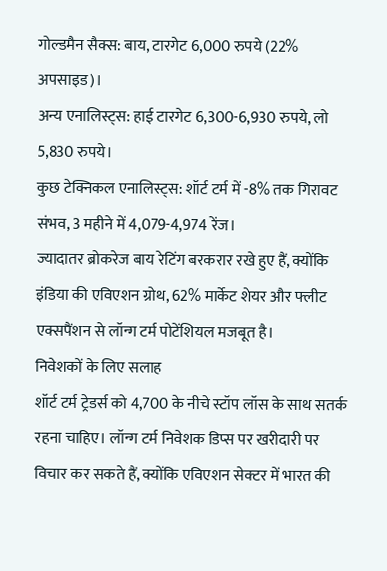गोल्डमैन सैक्स: बाय, टारगेट 6,000 रुपये (22% अपसाइड)।
अन्य एनालिस्ट्स: हाई टारगेट 6,300-6,930 रुपये, लो 5,830 रुपये।
कुछ टेक्निकल एनालिस्ट्स: शॉर्ट टर्म में -8% तक गिरावट संभव, 3 महीने में 4,079-4,974 रेंज।
ज्यादातर ब्रोकरेज बाय रेटिंग बरकरार रखे हुए हैं, क्योंकि इंडिया की एविएशन ग्रोथ, 62% मार्केट शेयर और फ्लीट एक्सपैंशन से लॉन्ग टर्म पोटेंशियल मजबूत है।
निवेशकों के लिए सलाह
शॉर्ट टर्म ट्रेडर्स को 4,700 के नीचे स्टॉप लॉस के साथ सतर्क रहना चाहिए। लॉन्ग टर्म निवेशक डिप्स पर खरीदारी पर विचार कर सकते हैं, क्योंकि एविएशन सेक्टर में भारत की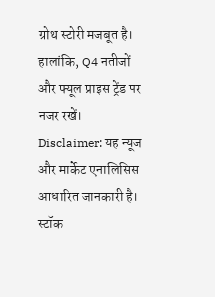ग्रोथ स्टोरी मजबूत है। हालांकि, Q4 नतीजों और फ्यूल प्राइस ट्रेंड पर नजर रखें।
Disclaimer: यह न्यूज और मार्केट एनालिसिस आधारित जानकारी है। स्टॉक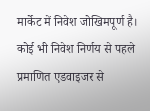मार्केट में निवेश जोखिमपूर्ण है। कोई भी निवेश निर्णय से पहले प्रमाणित एडवाइजर से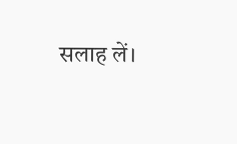सलाह लें।